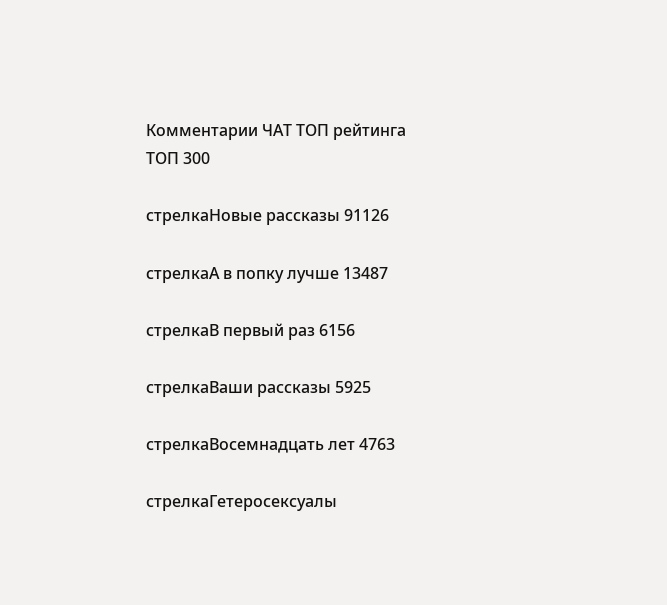Комментарии ЧАТ ТОП рейтинга ТОП 300

стрелкаНовые рассказы 91126

стрелкаА в попку лучше 13487

стрелкаВ первый раз 6156

стрелкаВаши рассказы 5925

стрелкаВосемнадцать лет 4763

стрелкаГетеросексуалы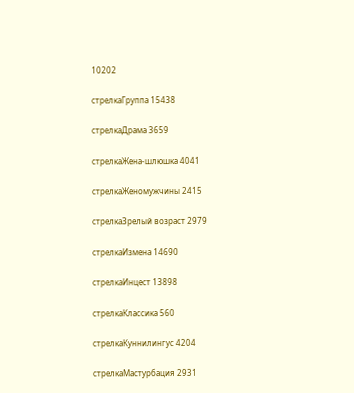10202

стрелкаГруппа 15438

стрелкаДрама 3659

стрелкаЖена-шлюшка 4041

стрелкаЖеномужчины 2415

стрелкаЗрелый возраст 2979

стрелкаИзмена 14690

стрелкаИнцест 13898

стрелкаКлассика 560

стрелкаКуннилингус 4204

стрелкаМастурбация 2931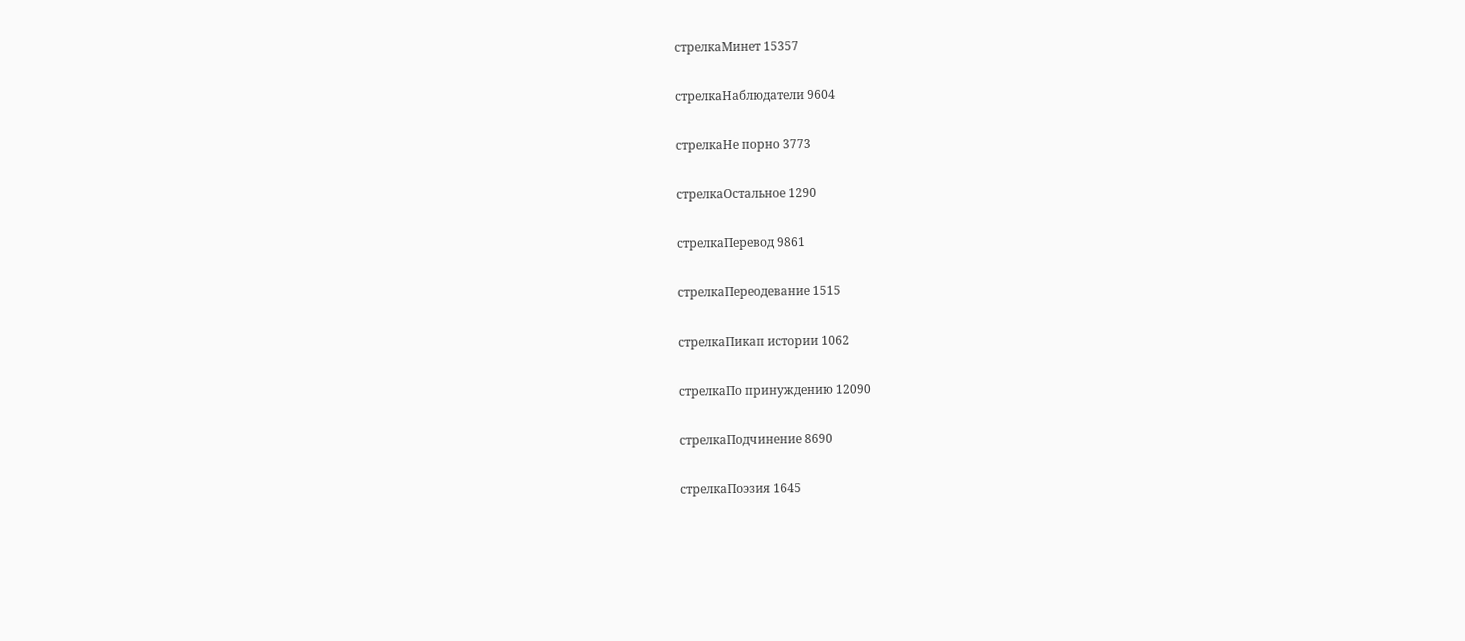стрелкаМинет 15357

стрелкаНаблюдатели 9604

стрелкаНе порно 3773

стрелкаОстальное 1290

стрелкаПеревод 9861

стрелкаПереодевание 1515

стрелкаПикап истории 1062

стрелкаПо принуждению 12090

стрелкаПодчинение 8690

стрелкаПоэзия 1645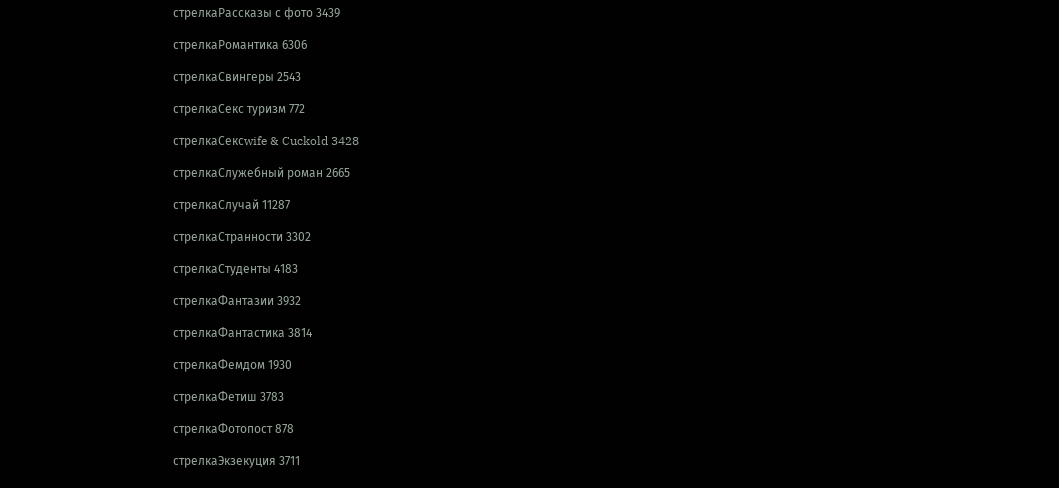стрелкаРассказы с фото 3439

стрелкаРомантика 6306

стрелкаСвингеры 2543

стрелкаСекс туризм 772

стрелкаСексwife & Cuckold 3428

стрелкаСлужебный роман 2665

стрелкаСлучай 11287

стрелкаСтранности 3302

стрелкаСтуденты 4183

стрелкаФантазии 3932

стрелкаФантастика 3814

стрелкаФемдом 1930

стрелкаФетиш 3783

стрелкаФотопост 878

стрелкаЭкзекуция 3711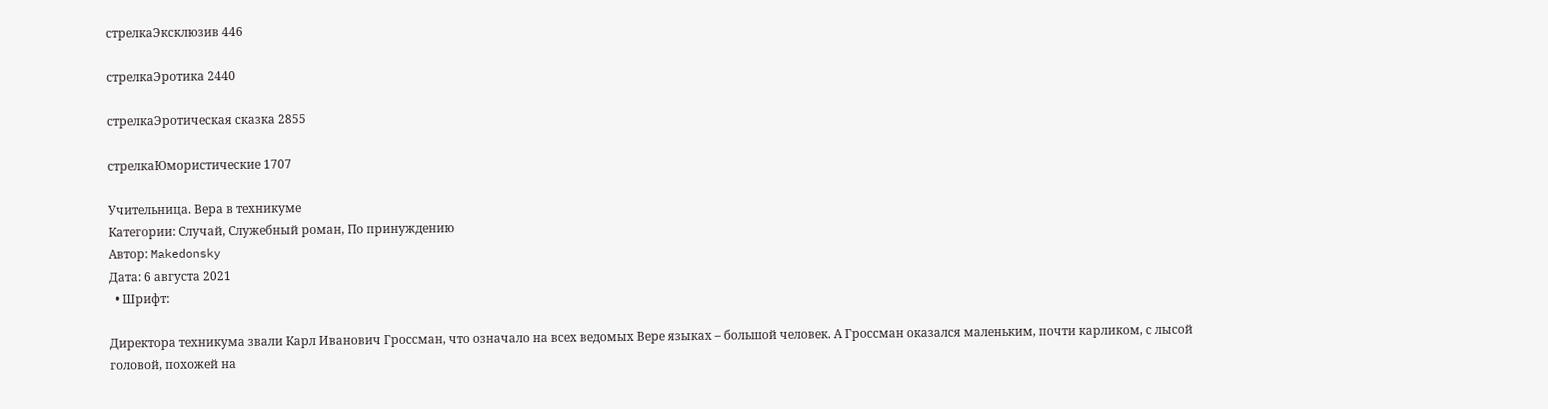стрелкаЭксклюзив 446

стрелкаЭротика 2440

стрелкаЭротическая сказка 2855

стрелкаЮмористические 1707

Учительница. Вера в техникуме
Категории: Случай, Служебный роман, По принуждению
Автор: Makedonsky
Дата: 6 августа 2021
  • Шрифт:

Директора техникума звали Карл Иванович Гроссман, что означало на всех ведомых Вере языках – большой человек. А Гроссман оказался маленьким, почти карликом, с лысой головой, похожей на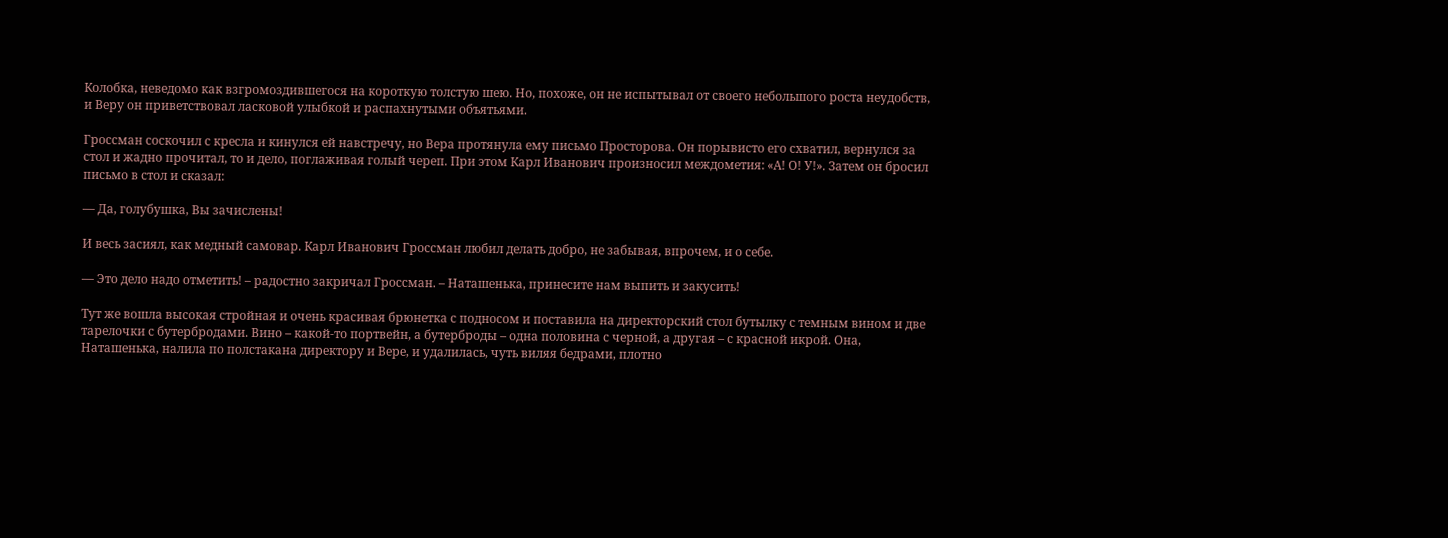Колобка, неведомо как взгромоздившегося на короткую толстую шею. Но, похоже, он не испытывал от своего небольшого роста неудобств, и Веру он приветствовал ласковой улыбкой и распахнутыми объятьями.

Гроссман соскочил с кресла и кинулся ей навстречу, но Вера протянула ему письмо Просторова. Он порывисто его схватил, вернулся за стол и жадно прочитал, то и дело, поглаживая голый череп. При этом Карл Иванович произносил междометия: «А! О! У!». Затем он бросил письмо в стол и сказал:

— Да, голубушка, Вы зачислены!

И весь засиял, как медный самовар. Карл Иванович Гроссман любил делать добро, не забывая, впрочем, и о себе.

— Это дело надо отметить! – радостно закричал Гроссман. – Наташенька, принесите нам выпить и закусить!

Тут же вошла высокая стройная и очень красивая брюнетка с подносом и поставила на директорский стол бутылку с темным вином и две тарелочки с бутербродами. Вино – какой-то портвейн, а бутерброды – одна половина с черной, а другая – с красной икрой. Она, Наташенька, налила по полстакана директору и Вере, и удалилась, чуть виляя бедрами, плотно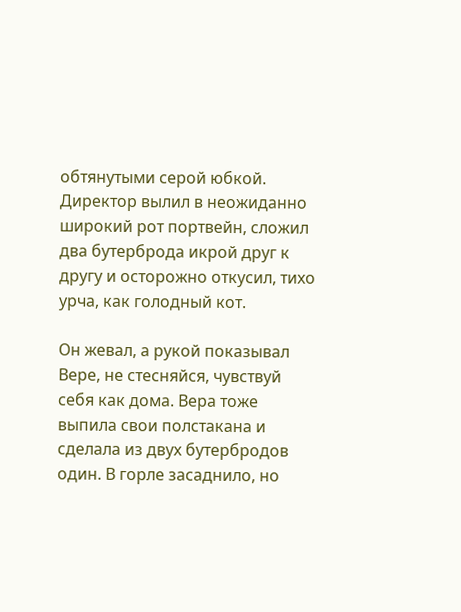обтянутыми серой юбкой. Директор вылил в неожиданно широкий рот портвейн, сложил два бутерброда икрой друг к другу и осторожно откусил, тихо урча, как голодный кот.

Он жевал, а рукой показывал Вере, не стесняйся, чувствуй себя как дома. Вера тоже выпила свои полстакана и сделала из двух бутербродов один. В горле засаднило, но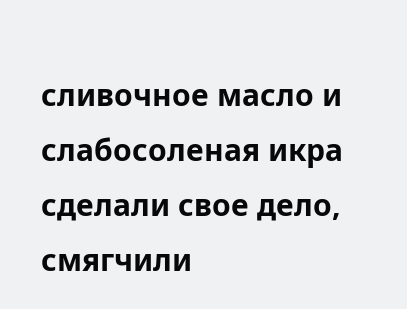сливочное масло и слабосоленая икра сделали свое дело, смягчили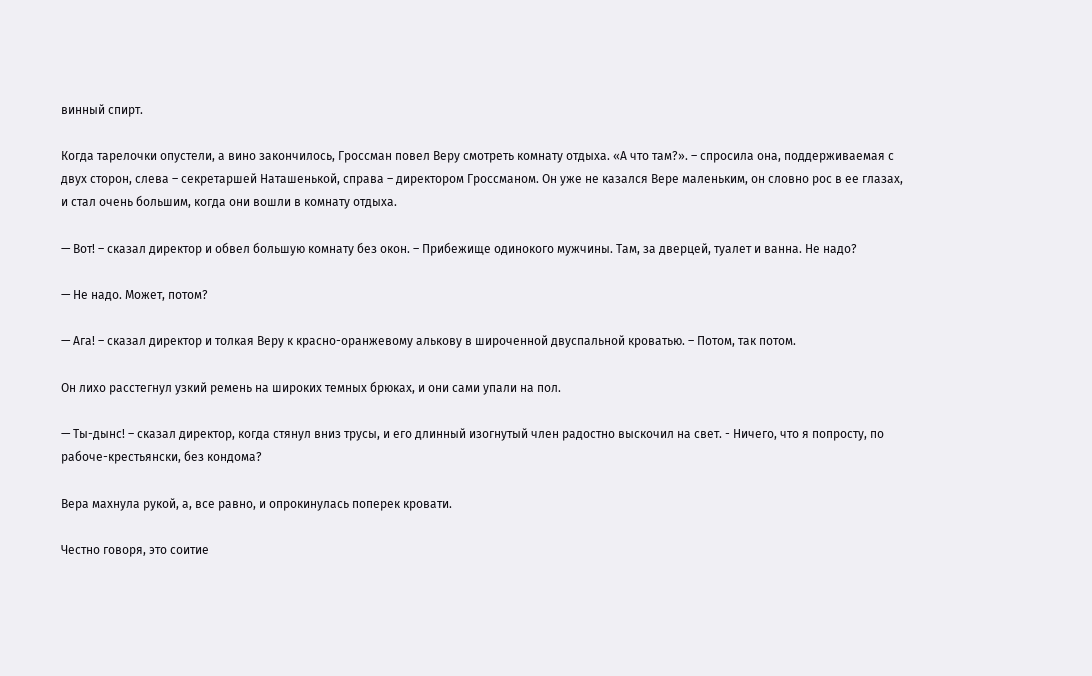винный спирт.

Когда тарелочки опустели, а вино закончилось, Гроссман повел Веру смотреть комнату отдыха. «А что там?». – спросила она, поддерживаемая с двух сторон, слева – секретаршей Наташенькой, справа – директором Гроссманом. Он уже не казался Вере маленьким, он словно рос в ее глазах, и стал очень большим, когда они вошли в комнату отдыха.

— Вот! – сказал директор и обвел большую комнату без окон. – Прибежище одинокого мужчины. Там, за дверцей, туалет и ванна. Не надо?

— Не надо. Может, потом?

— Ага! – сказал директор и толкая Веру к красно-оранжевому алькову в широченной двуспальной кроватью. – Потом, так потом.

Он лихо расстегнул узкий ремень на широких темных брюках, и они сами упали на пол.

— Ты-дынс! – сказал директор, когда стянул вниз трусы, и его длинный изогнутый член радостно выскочил на свет. - Ничего, что я попросту, по рабоче-крестьянски, без кондома?

Вера махнула рукой, а, все равно, и опрокинулась поперек кровати.

Честно говоря, это соитие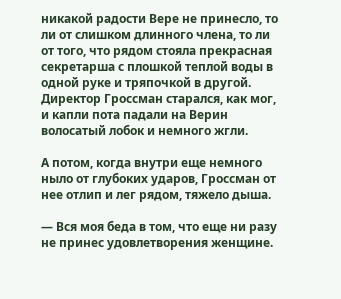никакой радости Вере не принесло, то ли от слишком длинного члена, то ли от того, что рядом стояла прекрасная секретарша с плошкой теплой воды в одной руке и тряпочкой в другой. Директор Гроссман старался, как мог, и капли пота падали на Верин волосатый лобок и немного жгли.

А потом, когда внутри еще немного ныло от глубоких ударов, Гроссман от нее отлип и лег рядом, тяжело дыша.

— Вся моя беда в том, что еще ни разу не принес удовлетворения женщине.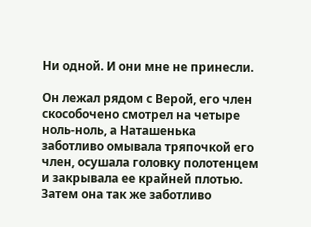Ни одной. И они мне не принесли.

Он лежал рядом с Верой, его член скособочено смотрел на четыре ноль-ноль, а Наташенька заботливо омывала тряпочкой его член, осушала головку полотенцем и закрывала ее крайней плотью. Затем она так же заботливо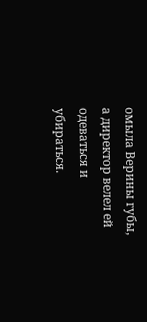омыла Верины губы, а директор велел ей одеваться и убираться.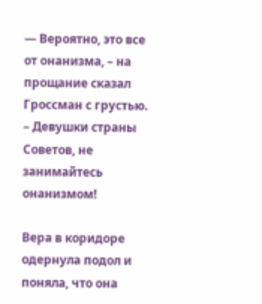— Вероятно, это все от онанизма, – на прощание сказал Гроссман с грустью. – Девушки страны Советов, не занимайтесь онанизмом!

Вера в коридоре одернула подол и поняла, что она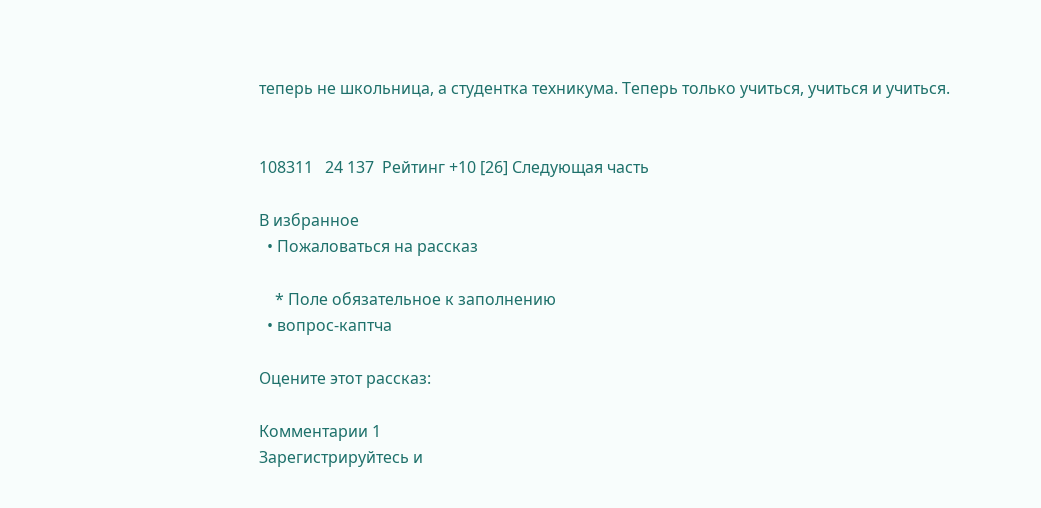теперь не школьница, а студентка техникума. Теперь только учиться, учиться и учиться.


108311   24 137  Рейтинг +10 [26] Следующая часть

В избранное
  • Пожаловаться на рассказ

    * Поле обязательное к заполнению
  • вопрос-каптча

Оцените этот рассказ:

Комментарии 1
Зарегистрируйтесь и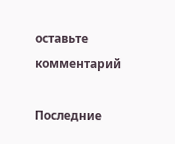оставьте комментарий

Последние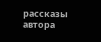рассказы автора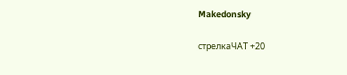Makedonsky

стрелкаЧАТ +20